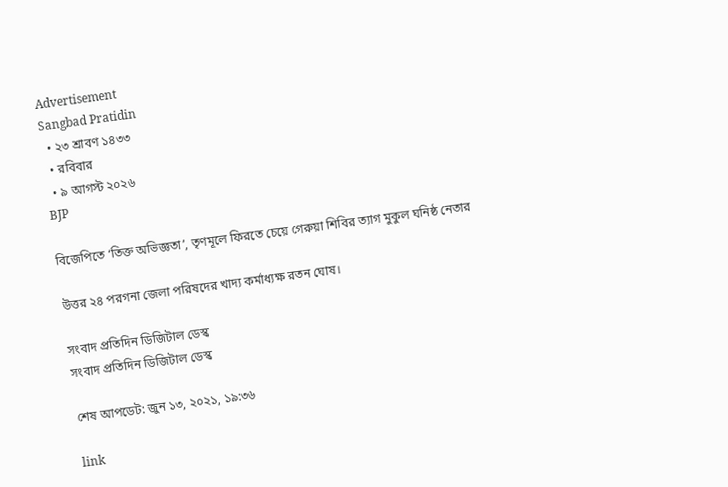Advertisement
Sangbad Pratidin
  • ২৩ শ্রাবণ ১৪৩৩
  • রবিবার
  • ৯ আগস্ট ২০২৬
BJP

বিজেপিতে ‘তিক্ত অভিজ্ঞতা’, তৃণমূলে ফিরতে চেয়ে গেরুয়া শিবির ত্যাগ মুকুল ঘনিষ্ঠ নেতার

উত্তর ২৪ পরগনা জেলা পরিষদের খাদ্য কর্মাধ্যক্ষ রতন ঘোষ।

সংবাদ প্রতিদিন ডিজিটাল ডেস্ক
সংবাদ প্রতিদিন ডিজিটাল ডেস্ক

শেষ আপডেট: জুন ১৩, ২০২১, ১৯:৩৬

link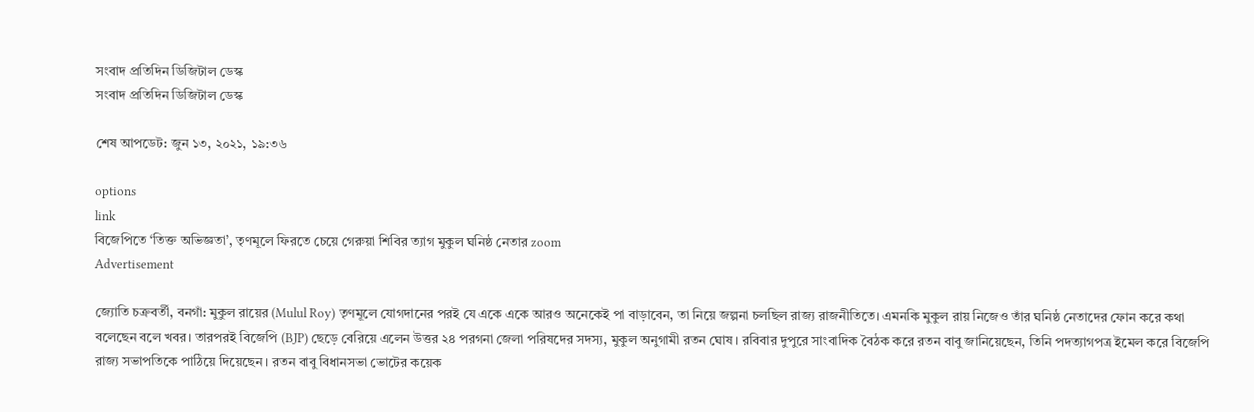সংবাদ প্রতিদিন ডিজিটাল ডেস্ক
সংবাদ প্রতিদিন ডিজিটাল ডেস্ক

শেষ আপডেট: জুন ১৩, ২০২১, ১৯:৩৬

options
link
বিজেপিতে ‘তিক্ত অভিজ্ঞতা’, তৃণমূলে ফিরতে চেয়ে গেরুয়া শিবির ত্যাগ মুকুল ঘনিষ্ঠ নেতার zoom
Advertisement

জ্যোতি চক্রবর্তী, বনগাঁ: মুকুল রায়ের (Mulul Roy) তৃণমূলে যোগদানের পরই যে একে একে আরও অনেকেই পা বাড়াবেন, তা নিয়ে জল্পনা চলছিল রাজ্য রাজনীতিতে। এমনকি মুকুল রায় নিজেও তাঁর ঘনিষ্ঠ নেতাদের ফোন করে কথা বলেছেন বলে খবর। তারপরই বিজেপি (BJP) ছেড়ে বেরিয়ে এলেন উত্তর ২৪ পরগনা জেলা পরিষদের সদস্য, মুকুল অনুগামী রতন ঘোষ। রবিবার দুপুরে সাংবাদিক বৈঠক করে রতন বাবু জানিয়েছেন, তিনি পদত্যাগপত্র ইমেল করে বিজেপি রাজ্য সভাপতিকে পাঠিয়ে দিয়েছেন। রতন বাবু বিধানসভা ভোটের কয়েক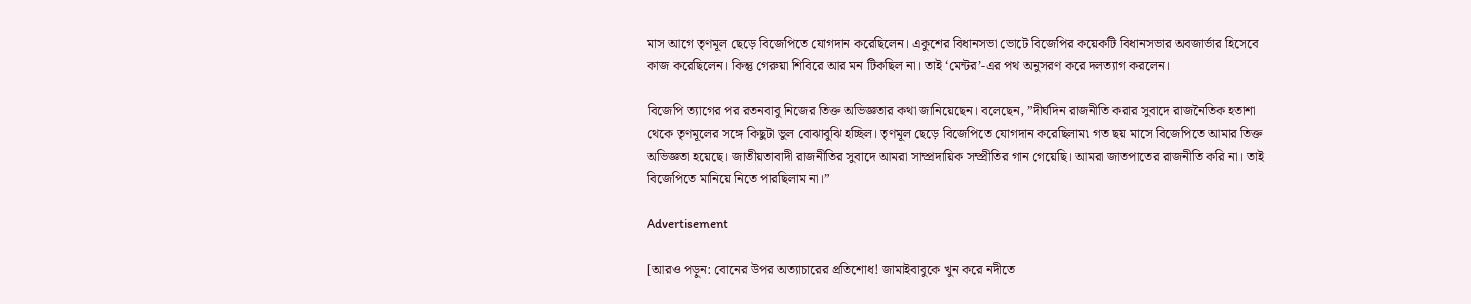মাস আগে তৃণমূল ছেড়ে বিজেপিতে যোগদান করেছিলেন। একুশের বিধানসভা ভোটে বিজেপির কয়েকটি বিধানসভার অবজার্ভার হিসেবে কাজ করেছিলেন। কিন্তু গেরুয়া শিবিরে আর মন টিকছিল না। তাই ‘মেন্টর’-এর পথ অনুসরণ করে দলত্যাগ করলেন।

বিজেপি ত্যাগের পর রতনবাবু নিজের তিক্ত অভিজ্ঞতার কথা জানিয়েছেন। বলেছেন, ”দীর্ঘদিন রাজনীতি করার সুবাদে রাজনৈতিক হতাশা থেকে তৃণমূলের সঙ্গে কিছুটা ভুল বোঝাবুঝি হচ্ছিল। তৃণমূল ছেড়ে বিজেপিতে যোগদান করেছিলাম৷ গত ছয় মাসে বিজেপিতে আমার তিক্ত অভিজ্ঞতা হয়েছে। জাতীয়তাবাদী রাজনীতির সুবাদে আমরা সাম্প্রদায়িক সম্প্রীতির গান গেয়েছি। আমরা জাতপাতের রাজনীতি করি না। তাই বিজেপিতে মানিয়ে নিতে পারছিলাম না।”

Advertisement

[আরও পড়ুন: বোনের উপর অত্যাচারের প্রতিশোধ! জামাইবাবুকে খুন করে নদীতে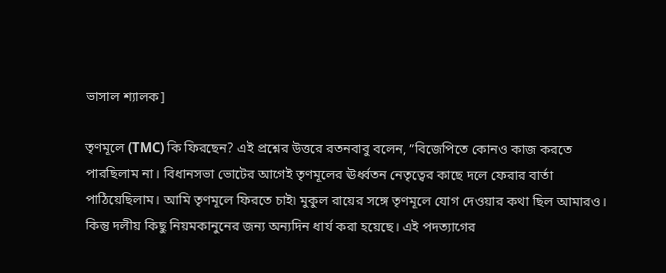ভাসাল শ্যালক]

তৃণমূলে (TMC) কি ফিরছেন? এই প্রশ্নের উত্তরে রতনবাবু বলেন, ”বিজেপিতে কোনও কাজ করতে পারছিলাম না। বিধানসভা ভোটের আগেই তৃণমূলের ঊর্ধ্বতন নেতৃত্বের কাছে দলে ফেরার বার্তা পাঠিয়েছিলাম। আমি তৃণমূলে ফিরতে চাই৷ মুকুল রায়ের সঙ্গে তৃণমূলে যোগ দেওয়ার কথা ছিল আমারও। কিন্তু দলীয় কিছু নিয়মকানুনের জন্য অন্যদিন ধার্য করা হয়েছে। এই পদত্যাগের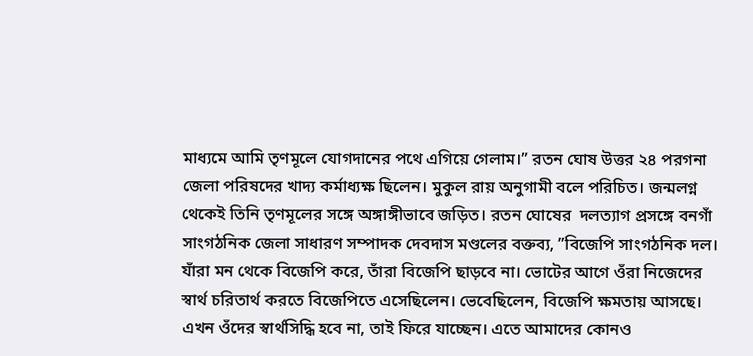মাধ্যমে আমি তৃণমূলে যোগদানের পথে এগিয়ে গেলাম।” রতন ঘোষ উত্তর ২৪ পরগনা জেলা পরিষদের খাদ্য কর্মাধ্যক্ষ ছিলেন। মুকুল রায় অনুগামী বলে পরিচিত। জন্মলগ্ন থেকেই তিনি তৃণমূলের সঙ্গে অঙ্গাঙ্গীভাবে জড়িত। রতন ঘোষের  দলত্যাগ প্রসঙ্গে বনগাঁ সাংগঠনিক জেলা সাধারণ সম্পাদক দেবদাস মণ্ডলের বক্তব্য, ”বিজেপি সাংগঠনিক দল। যাঁরা মন থেকে বিজেপি করে, তাঁরা বিজেপি ছাড়বে না। ভোটের আগে ওঁরা নিজেদের স্বার্থ চরিতার্থ করতে বিজেপিতে এসেছিলেন। ভেবেছিলেন, বিজেপি ক্ষমতায় আসছে। এখন ওঁদের স্বার্থসিদ্ধি হবে না, তাই ফিরে যাচ্ছেন। এতে আমাদের কোনও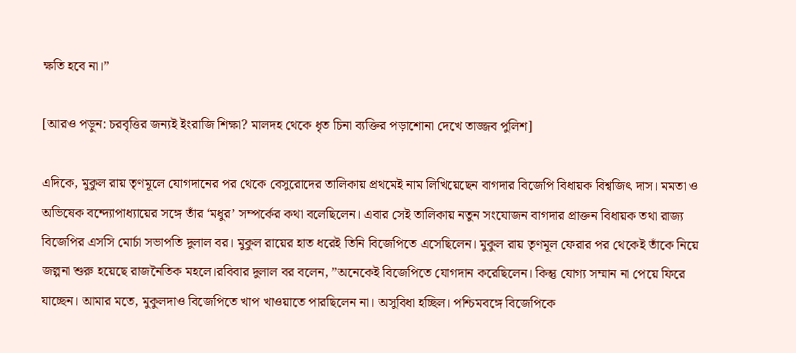ক্ষতি হবে না।”

[আরও পড়ুন: চরবৃত্তির জন্যই ইংরাজি শিক্ষা? মালদহ থেকে ধৃত চিনা ব্যক্তির পড়াশোনা দেখে তাজ্জব পুলিশ]

এদিকে, মুকুল রায় তৃণমূলে যোগদানের পর থেকে বেসুরোদের তালিকায় প্রথমেই নাম লিখিয়েছেন বাগদার বিজেপি বিধায়ক বিশ্বজিৎ দাস। মমতা ও অভিষেক বন্দ্যোপাধ্যায়ের সঙ্গে তাঁর ‘মধুর’ সম্পর্কের কথা বলেছিলেন। এবার সেই তালিকায় নতুন সংযোজন বাগদার প্রাক্তন বিধায়ক তথা রাজ্য বিজেপির এসসি মোর্চা সভাপতি দুলাল বর। মুকুল রায়ের হাত ধরেই তিনি বিজেপিতে এসেছিলেন। মুকুল রায় তৃণমূল ফেরার পর থেকেই তাঁকে নিয়ে জল্পনা শুরু হয়েছে রাজনৈতিক মহলে।রবিবার দুলাল বর বলেন, ”অনেকেই বিজেপিতে যোগদান করেছিলেন। কিন্তু যোগ্য সম্মান না পেয়ে ফিরে যাচ্ছেন। আমার মতে, মুকুলদাও বিজেপিতে খাপ খাওয়াতে পারছিলেন না। অসুবিধা হচ্ছিল। পশ্চিমবঙ্গে বিজেপিকে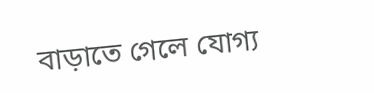বাড়াতে গেলে যোগ্য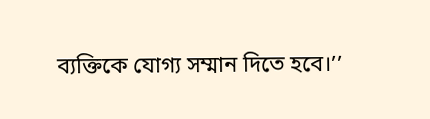ব্যক্তিকে যোগ্য সম্মান দিতে হবে।’’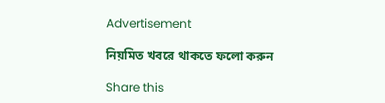Advertisement

নিয়মিত খবরে থাকতে ফলো করুন

Share this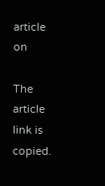article on

The article link is copied.